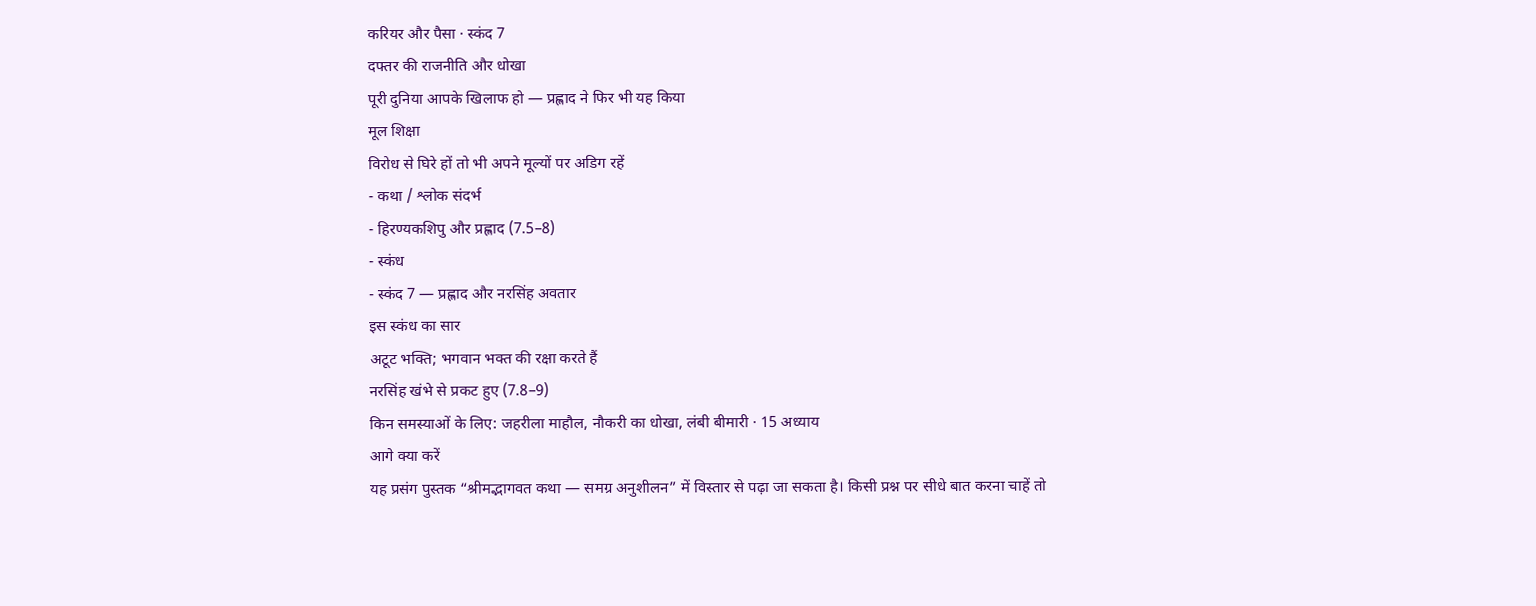करियर और पैसा · स्कंद 7
दफ्तर की राजनीति और धोखा
पूरी दुनिया आपके खिलाफ हो — प्रह्लाद ने फिर भी यह किया
मूल शिक्षा
विरोध से घिरे हों तो भी अपने मूल्यों पर अडिग रहें
- कथा / श्लोक संदर्भ
- हिरण्यकशिपु और प्रह्लाद (7.5–8)
- स्कंध
- स्कंद 7 — प्रह्लाद और नरसिंह अवतार
इस स्कंध का सार
अटूट भक्ति; भगवान भक्त की रक्षा करते हैं
नरसिंह खंभे से प्रकट हुए (7.8–9)
किन समस्याओं के लिए: जहरीला माहौल, नौकरी का धोखा, लंबी बीमारी · 15 अध्याय
आगे क्या करें
यह प्रसंग पुस्तक “श्रीमद्भागवत कथा — समग्र अनुशीलन” में विस्तार से पढ़ा जा सकता है। किसी प्रश्न पर सीधे बात करना चाहें तो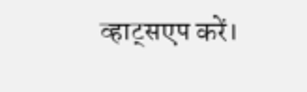व्हाट्सएप करें।